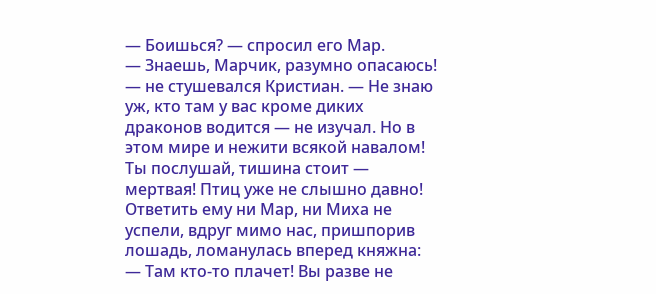— Боишься? — спросил его Мар.
— Знаешь, Марчик, разумно опасаюсь! — не стушевался Кристиан. — Не знаю уж, кто там у вас кроме диких драконов водится — не изучал. Но в этом мире и нежити всякой навалом! Ты послушай, тишина стоит — мертвая! Птиц уже не слышно давно!
Ответить ему ни Мар, ни Миха не успели, вдруг мимо нас, пришпорив лошадь, ломанулась вперед княжна:
— Там кто-то плачет! Вы разве не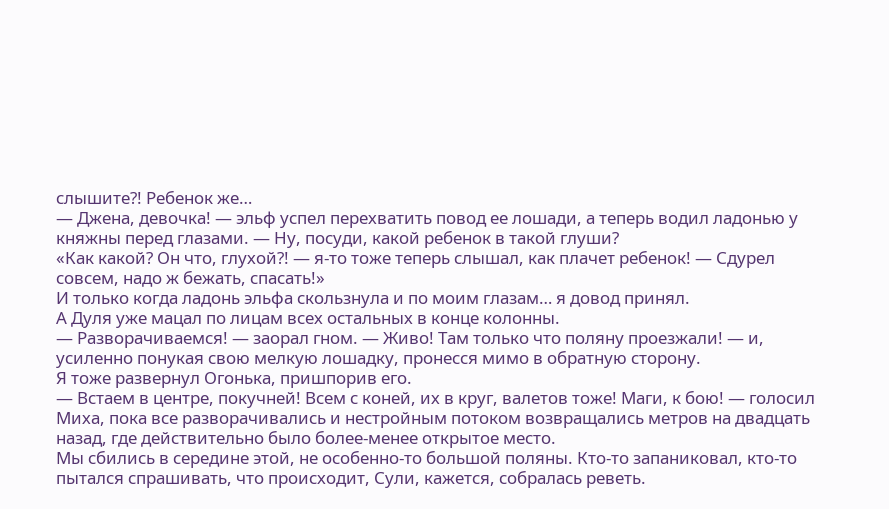слышите?! Ребенок же…
— Джена, девочка! — эльф успел перехватить повод ее лошади, а теперь водил ладонью у княжны перед глазами. — Ну, посуди, какой ребенок в такой глуши?
«Как какой? Он что, глухой?! — я-то тоже теперь слышал, как плачет ребенок! — Сдурел совсем, надо ж бежать, спасать!»
И только когда ладонь эльфа скользнула и по моим глазам… я довод принял.
А Дуля уже мацал по лицам всех остальных в конце колонны.
— Разворачиваемся! — заорал гном. — Живо! Там только что поляну проезжали! — и, усиленно понукая свою мелкую лошадку, пронесся мимо в обратную сторону.
Я тоже развернул Огонька, пришпорив его.
— Встаем в центре, покучней! Всем с коней, их в круг, валетов тоже! Маги, к бою! — голосил Миха, пока все разворачивались и нестройным потоком возвращались метров на двадцать назад, где действительно было более-менее открытое место.
Мы сбились в середине этой, не особенно-то большой поляны. Кто-то запаниковал, кто-то пытался спрашивать, что происходит, Сули, кажется, собралась реветь.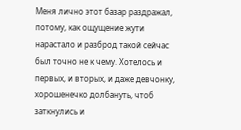Меня лично этот базар раздражал, потому, как ощущение жути нарастало и разброд такой сейчас был точно не к чему. Хотелось и первых, и вторых, и даже девчонку, хорошенечко долбануть, чтоб заткнулись и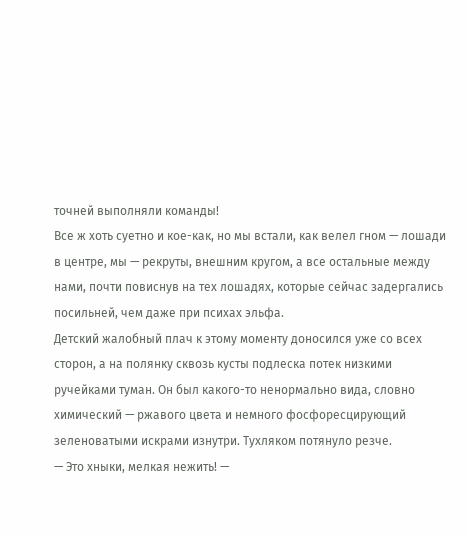точней выполняли команды!
Все ж хоть суетно и кое-как, но мы встали, как велел гном — лошади в центре, мы — рекруты, внешним кругом, а все остальные между нами, почти повиснув на тех лошадях, которые сейчас задергались посильней, чем даже при психах эльфа.
Детский жалобный плач к этому моменту доносился уже со всех сторон, а на полянку сквозь кусты подлеска потек низкими ручейками туман. Он был какого-то ненормально вида, словно химический — ржавого цвета и немного фосфоресцирующий зеленоватыми искрами изнутри. Тухляком потянуло резче.
— Это хныки, мелкая нежить! —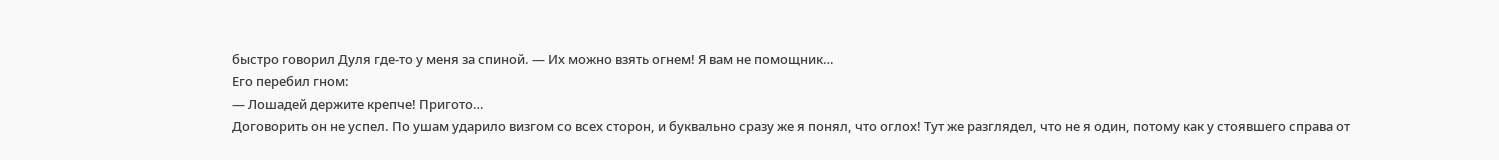быстро говорил Дуля где-то у меня за спиной. — Их можно взять огнем! Я вам не помощник…
Его перебил гном:
— Лошадей держите крепче! Пригото…
Договорить он не успел. По ушам ударило визгом со всех сторон, и буквально сразу же я понял, что оглох! Тут же разглядел, что не я один, потому как у стоявшего справа от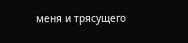меня и трясущего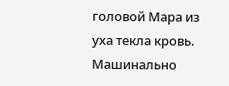головой Мара из уха текла кровь. Машинально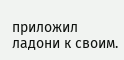приложил ладони к своим.